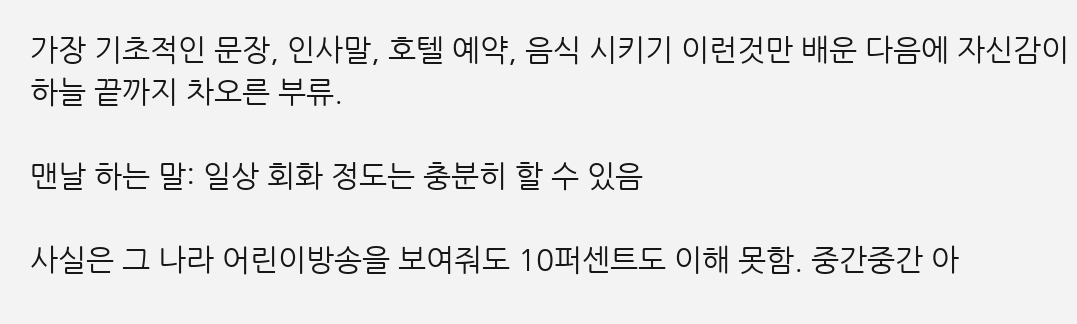가장 기초적인 문장, 인사말, 호텔 예약, 음식 시키기 이런것만 배운 다음에 자신감이 하늘 끝까지 차오른 부류.

맨날 하는 말: 일상 회화 정도는 충분히 할 수 있음

사실은 그 나라 어린이방송을 보여줘도 10퍼센트도 이해 못함. 중간중간 아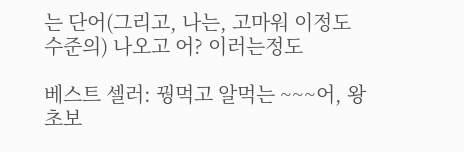는 단어(그리고, 나는, 고마워 이정도 수준의) 나오고 어? 이러는정도

베스트 셀러: 꿩먹고 알먹는 ~~~어, 왕초보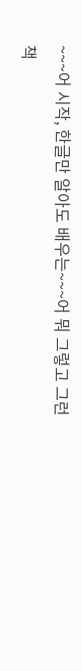~~~어 시작, 한글만 알아도 배우는~~~어 뭐 그렇고 그런 책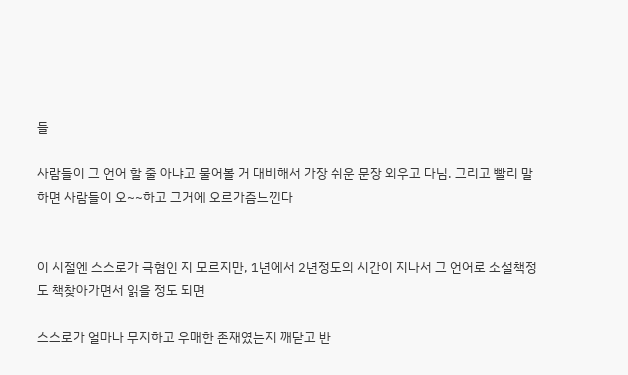들

사람들이 그 언어 할 줄 아냐고 물어볼 거 대비해서 가장 쉬운 문장 외우고 다님. 그리고 빨리 말하면 사람들이 오~~하고 그거에 오르가즘느낀다


이 시절엔 스스로가 극혐인 지 모르지만, 1년에서 2년정도의 시간이 지나서 그 언어로 소설책정도 책찾아가면서 읽을 정도 되면

스스로가 얼마나 무지하고 우매한 존재였는지 깨닫고 반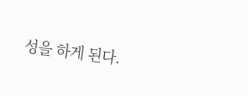성을 하게 된다.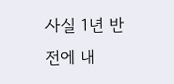사실 1년 반 전에 내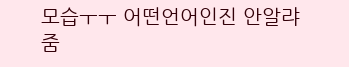모습ㅜㅜ 어떤언어인진 안알랴줌